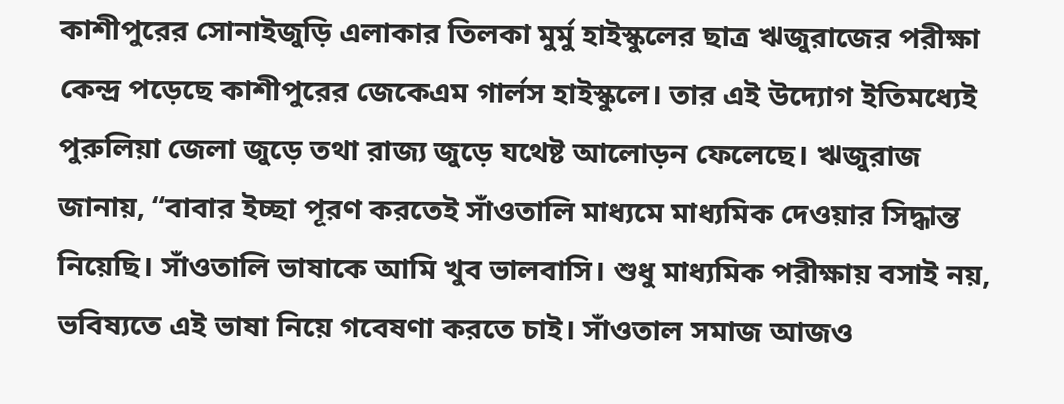কাশীপুরের সোনাইজুড়ি এলাকার তিলকা মুর্মু হাইস্কুলের ছাত্র ঋজুরাজের পরীক্ষা কেন্দ্র পড়েছে কাশীপুরের জেকেএম গার্লস হাইস্কুলে। তার এই উদ্যোগ ইতিমধ্যেই পুরুলিয়া জেলা জুড়ে তথা রাজ্য জুড়ে যথেষ্ট আলোড়ন ফেলেছে। ঋজুরাজ জানায়, “বাবার ইচ্ছা পূরণ করতেই সাঁওতালি মাধ্যমে মাধ্যমিক দেওয়ার সিদ্ধান্ত নিয়েছি। সাঁওতালি ভাষাকে আমি খুব ভালবাসি। শুধু মাধ্যমিক পরীক্ষায় বসাই নয়, ভবিষ্যতে এই ভাষা নিয়ে গবেষণা করতে চাই। সাঁওতাল সমাজ আজও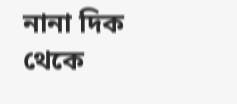নানা দিক থেকে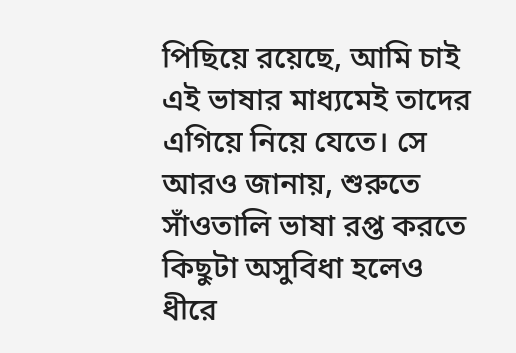পিছিয়ে রয়েছে, আমি চাই এই ভাষার মাধ্যমেই তাদের এগিয়ে নিয়ে যেতে। সে আরও জানায়, শুরুতে সাঁওতালি ভাষা রপ্ত করতে কিছুটা অসুবিধা হলেও ধীরে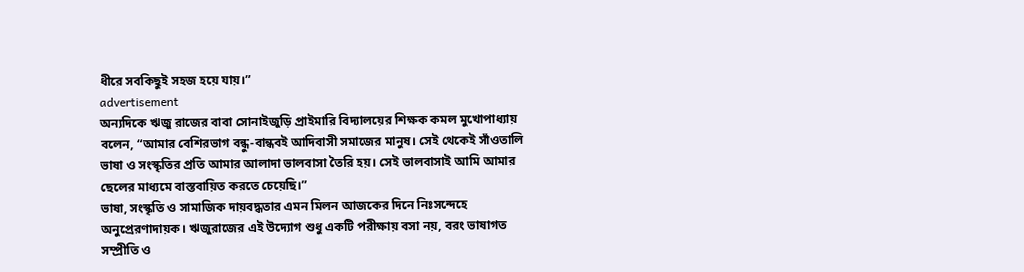ধীরে সবকিছুই সহজ হয়ে যায়।”
advertisement
অন্যদিকে ঋজু রাজের বাবা সোনাইজুড়ি প্রাইমারি বিদ্যালয়ের শিক্ষক কমল মুখোপাধ্যায় বলেন, “আমার বেশিরভাগ বন্ধু-বান্ধবই আদিবাসী সমাজের মানুষ। সেই থেকেই সাঁওতালি ভাষা ও সংস্কৃতির প্রতি আমার আলাদা ভালবাসা তৈরি হয়। সেই ভালবাসাই আমি আমার ছেলের মাধ্যমে বাস্তবায়িত করতে চেয়েছি।”
ভাষা, সংস্কৃতি ও সামাজিক দায়বদ্ধতার এমন মিলন আজকের দিনে নিঃসন্দেহে অনুপ্রেরণাদায়ক। ঋজুরাজের এই উদ্যোগ শুধু একটি পরীক্ষায় বসা নয়, বরং ভাষাগত সম্প্রীতি ও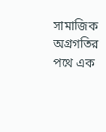সামাজিক অগ্রগতির পথে এক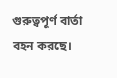গুরুত্বপূর্ণ বার্তা বহন করছে।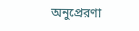অনুপ্রেরণা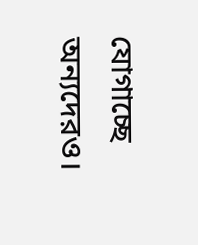যোগাচ্ছে অন্যদেরও।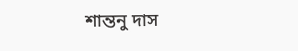শান্তনু দাস